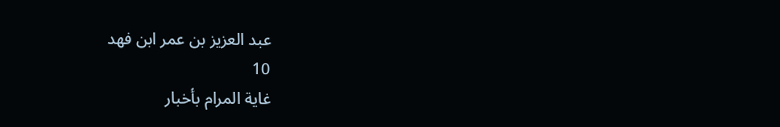عبد العزيز بن عمر ابن فهد
10
غاية المرام بأخبار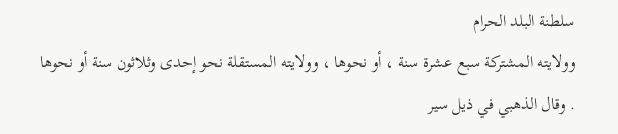سلطنة البلد الحرام
وولايته المشتركة سبع عشرة سنة ، أو نحوها ، وولايته المستقلة نحو إحدى وثلاثون سنة أو نحوها . وقال الذهبي في ذيل سير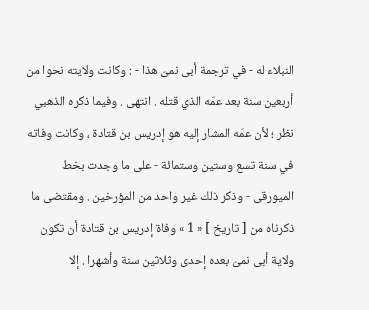النبلاء له - في ترجمة أبى نمىّ هذا - : وكانت ولايته نحوا من أربعين سنة بعد عمّه الذي قتله . انتهى . وفيما ذكره الذهبي نظر ؛ لأن عمّه المشار إليه هو إدريس بن قتادة ، وكانت وفاته في سنة تسع وستين وستمائة - على ما وجدت بخط الميورقى - وذكر ذلك غير واحد من المؤرخين . ومقتضى ما ذكرناه من [ تاريخ ] « 1 » وفاة إدريس بن قتادة أن تكون ولاية أبى نمىّ بعده إحدى وثلاثين سنة وأشهرا . إلا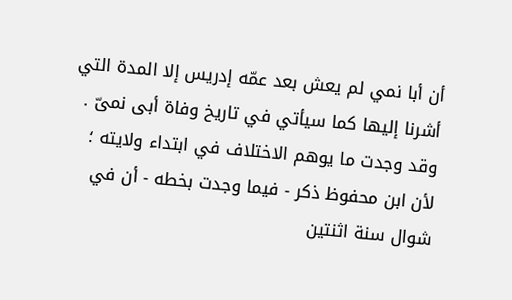أن أبا نمي لم يعش بعد عمّه إدريس إلا المدة التي أشرنا إليها كما سيأتي في تاريخ وفاة أبى نمىّ . وقد وجدت ما يوهم الاختلاف في ابتداء ولايته ؛ لأن ابن محفوظ ذكر - فيما وجدت بخطه - أن في شوال سنة اثنتين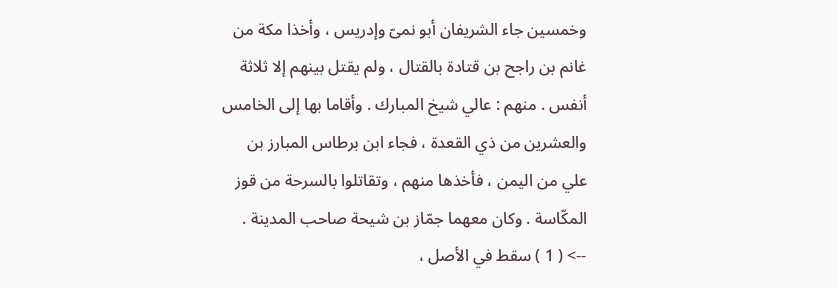وخمسين جاء الشريفان أبو نمىّ وإدريس ، وأخذا مكة من غانم بن راجح بن قتادة بالقتال ، ولم يقتل بينهم إلا ثلاثة أنفس . منهم : عالي شيخ المبارك . وأقاما بها إلى الخامس والعشرين من ذي القعدة ، فجاء ابن برطاس المبارز بن علي من اليمن ، فأخذها منهم ، وتقاتلوا بالسرحة من قوز المكّاسة . وكان معهما جمّاز بن شيحة صاحب المدينة .
--> ( 1 ) سقط في الأصل ،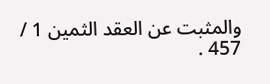والمثبت عن العقد الثمين 1 / 457 .